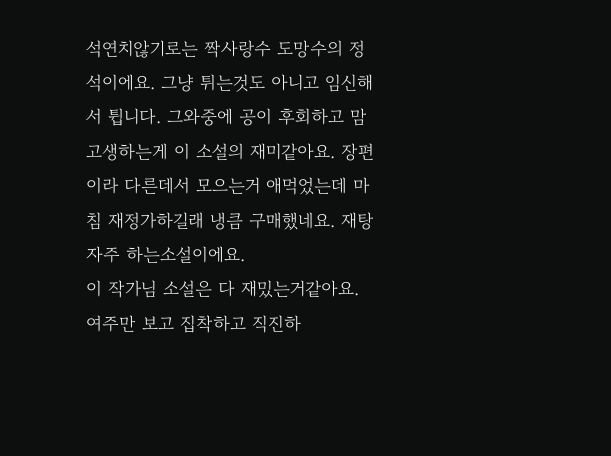석연치않기로는 짝사랑수 도망수의 정석이에요. 그냥 튀는것도 아니고 임신해서 튑니다. 그와중에 공이 후회하고 맘고생하는게 이 소설의 재미같아요. 장편이라 다른데서 모으는거 애먹었는데 마침 재정가하길래 냉큼 구매했네요. 재탕 자주 하는소설이에요.
이 작가님 소설은 다 재밌는거같아요. 여주만 보고 집착하고 직진하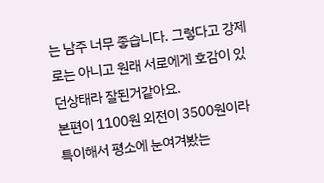는 남주 너무 좋습니다. 그렇다고 강제로는 아니고 원래 서로에게 호감이 있던상태라 잘된거같아요.
본편이 1100원 외전이 3500원이라 특이해서 평소에 눈여겨봤는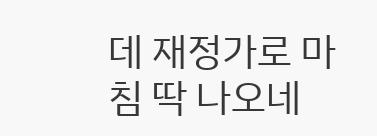데 재정가로 마침 딱 나오네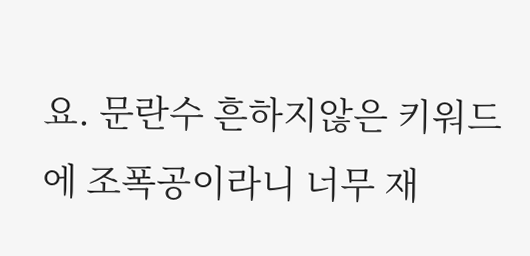요. 문란수 흔하지않은 키워드에 조폭공이라니 너무 재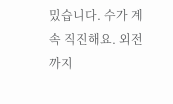밌습니다. 수가 계속 직진해요. 외전까지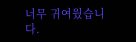너무 귀여웠습니다.